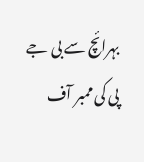بہرائچ سے بی جے پی کی ممبر آف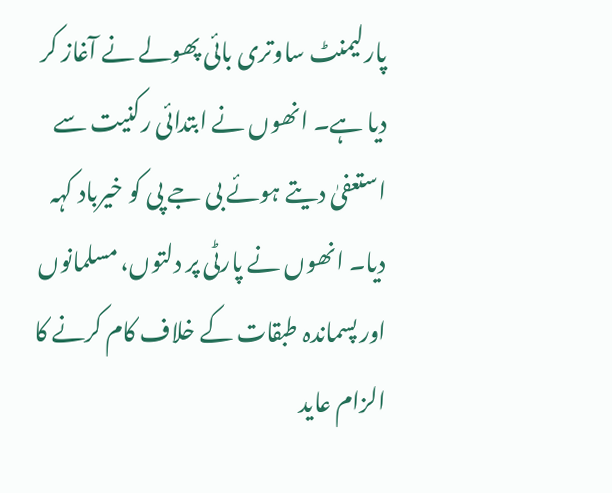پارلیمنٹ ساوتری بائی پھولے نے آغاز کر دیا ہے۔ انھوں نے ابتدائی رکنیت سے استعفیٰ دیتے ہوئے بی جے پی کو خیرباد کہہ دیا۔ انھوں نے پارٹی پر دلتوں، مسلمانوں اور پسماندہ طبقات کے خلاف کام کرنے کا الزام عاید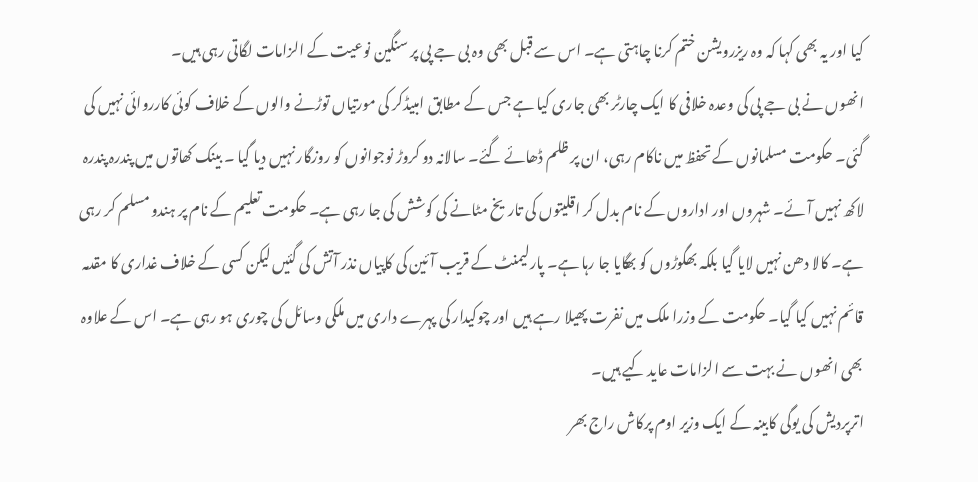کیا اور یہ بھی کہا کہ وہ ریزرویشن ختم کرنا چاہتی ہے۔ اس سے قبل بھی وہ بی جے پی پر سنگین نوعیت کے الزامات لگاتی رہی ہیں۔
انھوں نے بی جے پی کی وعدہ خلافی کا ایک چارٹر بھی جاری کیا ہے جس کے مطابق امبیڈکر کی مورتیاں توڑنے والوں کے خلاف کوئی کارروائی نہیں کی گئی۔ حکومت مسلمانوں کے تحفظ میں ناکام رہی، ان پر ظلم ڈھائے گئے۔ سالانہ دو کروڑ نوجوانوں کو روزگار نہیں دیا گیا ۔ بینک کھاتوں میں پندرہ پندرہ لاکھ نہیں آئے۔ شہروں اور اداروں کے نام بدل کر اقلیتوں کی تاریخ مٹانے کی کوشش کی جا رہی ہے۔ حکومت تعلیم کے نام پر ہندو مسلم کر رہی ہے۔ کالا دھن نہیں لایا گیا بلکہ بھگوڑوں کو بھگایا جا رہا ہے۔ پارلیمنٹ کے قریب آئین کی کاپیاں نذر آتش کی گئیں لیکن کسی کے خلاف غداری کا مقدمہ قائم نہیں کیا گیا۔ حکومت کے وزرا ملک میں نفرت پھیلا رہے ہیں اور چوکیدار کی پہرے داری میں ملکی وسائل کی چوری ہو رہی ہے۔ اس کے علاوہ بھی انھوں نے بہت سے الزامات عاید کیے ہیں۔
اترپردیش کی یوگی کابینہ کے ایک وزیر اوم پرکاش راج بھر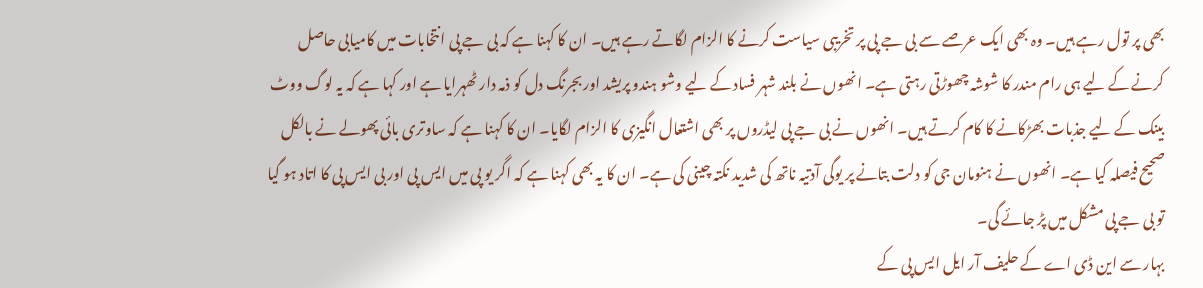بھی پر تول رہے ہیں۔ وہ بھی ایک عرصے سے بی جے پی پر تخریبی سیاست کرنے کا الزام لگاتے رہے ہیں۔ ان کا کہنا ہے کہ بی جے پی انتخابات میں کامیابی حاصل کرنے کے لیے ہی رام مندر کا شوشہ چھوڑتی رہتی ہے۔ انھوں نے بلند شہر فساد کے لیے وشو ہندو پریشد اور بجرنگ دل کو ذمہ دار ٹھہرایا ہے اور کہا ہے کہ یہ لوگ ووٹ بینک کے لیے جذبات بھڑکانے کا کام کرتے ہیں۔ انھوں نے بی جے پی لیڈروں پر بھی اشتعال انگیزی کا الزام لگایا۔ ان کا کہنا ہے کہ ساوتری بائی پھولے نے بالکل صحیح فیصلہ کیا ہے۔ انھوں نے ہنومان جی کو دلت بتانے پر یوگی آدتیہ ناتھ کی شدید نکتہ چینی کی ہے۔ ان کا یہ بھی کہنا ہے کہ اگر یو پی میں ایس پی اور بی ایس پی کا اتاد ہو گیا تو بی جے پی مشکل میں پڑ جائے گی۔
بہار سے این ڈی اے کے حلیف آر ایل ایس پی کے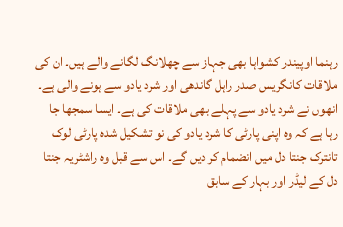رہنما اوپیندر کشواہا بھی جہاز سے چھلانگ لگانے والے ہیں۔ ان کی ملاقات کانگریس صدر راہل گاندھی اور شرد یادو سے ہونے والی ہے۔ انھوں نے شرد یادو سے پہلے بھی ملاقات کی ہے۔ ایسا سمجھا جا رہا ہے کہ وہ اپنی پارٹی کا شرد یادو کی نو تشکیل شدہ پارٹی لوک تانترک جنتا دل میں انضمام کر دیں گے۔ اس سے قبل وہ راشٹریہ جنتا دل کے لیڈر اور بہار کے سابق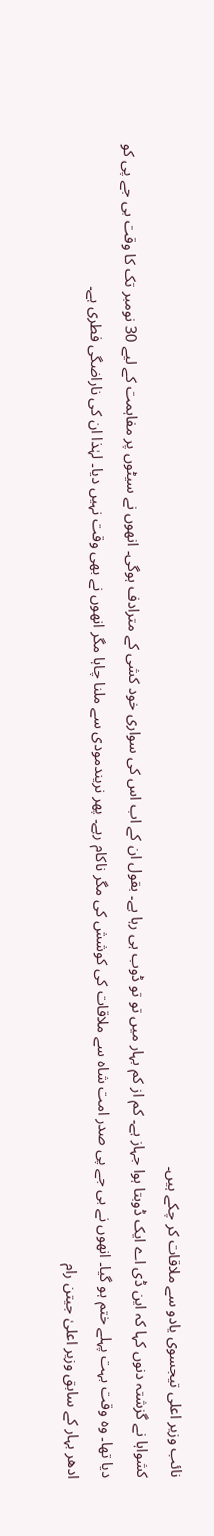نائب وزیر اعلی تیجسوی یادو سے ملاقات کر چکے ہیں۔
کشواہا نے گزشتہ دنوں کہا کہ این ڈی اے ایک ڈوبتا ہوا جہاز ہے۔ کم از کم بہار میں تو تو ڈوب ہی رہا ہے۔ بقول ان کے اب اس کی سواری خود کشی کے مترادف ہوگی۔ انھوں نے سیٹوں پر مفاہمت کے لیے 30 نومبر تک کا وقت بی جے پی کو دیا تھا۔ وہ وقت بہت پہلے ختم ہو گیا۔ انھوں نے بی جے پی صدر امت شاہ سے ملاقات کی کوشش کی مگر ناکام رہے۔ پھر نریندمودی سے ملنا چاہا مگر انھوں نے بھی وقت نہیں دیا۔ لہٰذا ان کی ناراضگی فطری ہے۔
ادھر بہار کے سابق وزیر اعلیٰ جیتن رام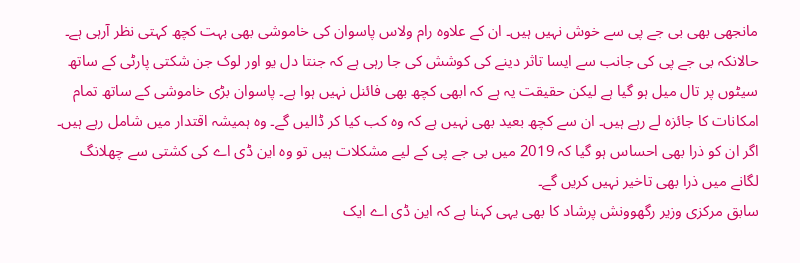مانجھی بھی بی جے پی سے خوش نہیں ہیں۔ ان کے علاوہ رام ولاس پاسوان کی خاموشی بھی بہت کچھ کہتی نظر آرہی ہے۔ حالانکہ بی جے پی کی جانب سے ایسا تاثر دینے کی کوشش کی جا رہی ہے کہ جنتا دل یو اور لوک جن شکتی پارٹی کے ساتھ سیٹوں پر تال میل ہو گیا ہے لیکن حقیقت یہ ہے کہ ابھی کچھ بھی فائنل نہیں ہوا ہے۔ پاسوان بڑی خاموشی کے ساتھ تمام امکانات کا جائزہ لے رہے ہیں۔ ان سے کچھ بعید بھی نہیں ہے کہ وہ کب کیا کر ڈالیں گے۔ وہ ہمیشہ اقتدار میں شامل رہے ہیں۔ اگر ان کو ذرا بھی احساس ہو گیا کہ 2019 میں بی جے پی کے لیے مشکلات ہیں تو وہ این ڈی اے کی کشتی سے چھلانگ لگانے میں ذرا بھی تاخیر نہیں کریں گے۔
سابق مرکزی وزیر رگھوونش پرشاد کا بھی یہی کہنا ہے کہ این ڈی اے ایک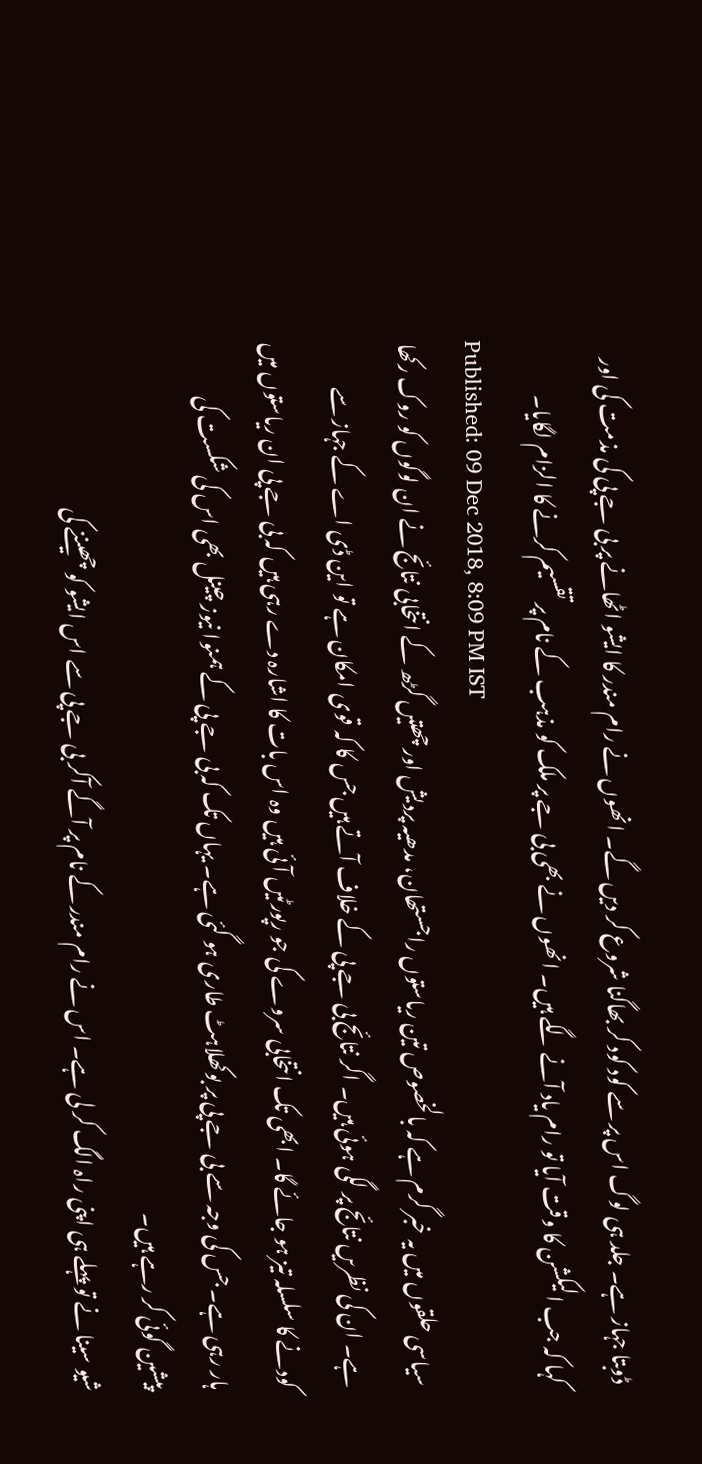ڈوبتا جہاز ہے۔ جلد ہی لوگ اس پر سے کود کود کر بھاگنا شروع کر دیں گے۔ انھوں نے رام مندر کا ایشو اٹھانے پر بی جے پی کی مذمت کی اور کہا کہ جب الیکشن کا وقت آیا تو رام یاد آنے لگے ہیں۔ انھوں نے بھی بی جے پر ملک کو مذہب کے نام پر تقسیم کرنے کا الزام لگایا۔
Published: 09 Dec 2018, 8:09 PM IST
سیاسی حلقوں میں یہ خبر گرم ہے کہ بالخصوص تین ریاستوں راجستھان، مدھیہ پردیش اور چھتیں گڑھ کے انتخابی نتائج نے ان لوگوں کو روک رکھا ہے۔ ان کی نظریں نتائج پر لگی ہوئی ہیں۔ اگر نتائج بی جے پی کے خلاف آتے ہیں جس کا کہ قوی امکان ہے تو این ڈی اے کے جہاز سے کودنے کا سلسلہ تیز ہو جائے گا۔ ابھی تک انتخابی سروے کی جو رپورٹیں آئی ہیں وہ اس بات کا اشارہ دے رہی ہیں کہ بی جے پی ان ریاستوں میں ہار رہی ہے۔ جس کی وجہ سے بی جے پی پر بوکھلاہٹ طاری ہو گئی ہے۔ یہاں تک کہ بی جے پی کے ہمنوا نیوز چینل بھی اس کی شکست کی پیشین گوئی کر رہے ہیں۔
شیو سینا نے تو پہلے ہی اپنی راہ الگ کر لی ہے۔ اس نے رام مندر کے نام پر آگے آکر بی جے پی سے اس ایشو کو چھیننے کی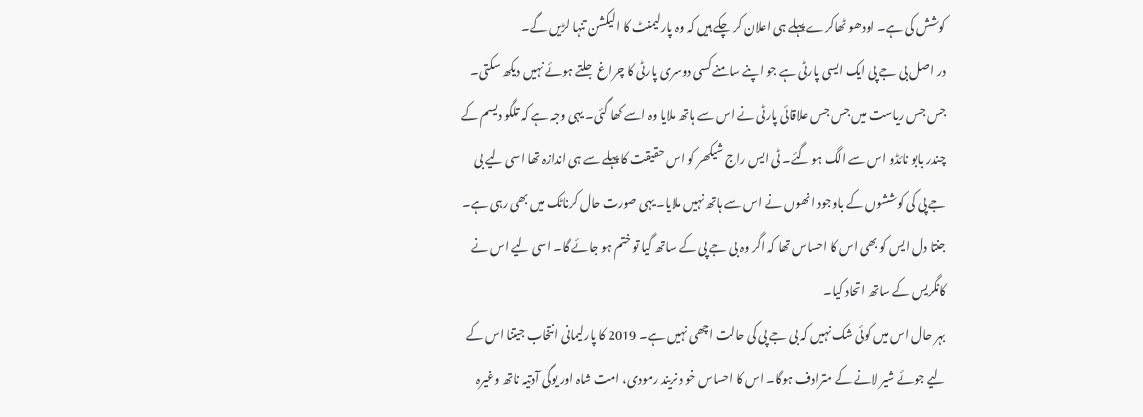کوشش کی ہے۔ اودھو ٹھاکرے پہلے ہی اعلان کر چکے ہیں کہ وہ پارلیمنٹ کا الیکشن تنہا لڑیں گے۔
در اصل بی جے پی ایک ایسی پارٹی ہے جو اپنے سامنے کسی دوسری پارٹی کا چراغ جلتے ہوئے نہیں دیکھ سکتی۔ جس جس ریاست میں جس جس علاقائی پارٹی نے اس سے ہاتھ ملایا وہ اسے کھا گئی۔ یہی وجہ ہے کہ تلگو دیسم کے چندر بابو نائڈو اس سے الگ ہو گئے۔ ٹی ایس راج شیکھر کو اس حقیقت کا پہلے سے ہی اندازہ تھا اسی لیے بی جے پی کی کوششوں کے باوجود انھوں نے اس سے ہاتھ نہیں ملایا۔ یہی صورت حال کرناٹک میں بھی رہی ہے۔ جنتا دل ایس کو بھی اس کا احساس تھا کہ اگر وہ بی جے پی کے ساتھ گیا تو ختم ہو جائے گا۔ اسی لیے اس نے کانگریس کے ساتھ اتحاد کیا۔
بہر حال اس میں کوئی شک نہیں کہ بی جے پی کی حالت اچھی نہیں ہے۔ 2019 کا پارلیمانی انتخاب جیتنا اس کے لیے جوئے شیر لانے کے مترادف ہوگا۔ اس کا احساس خو د نریند رمودی، امت شاہ اور یوگی آدتیہ ناتھ وغیرہ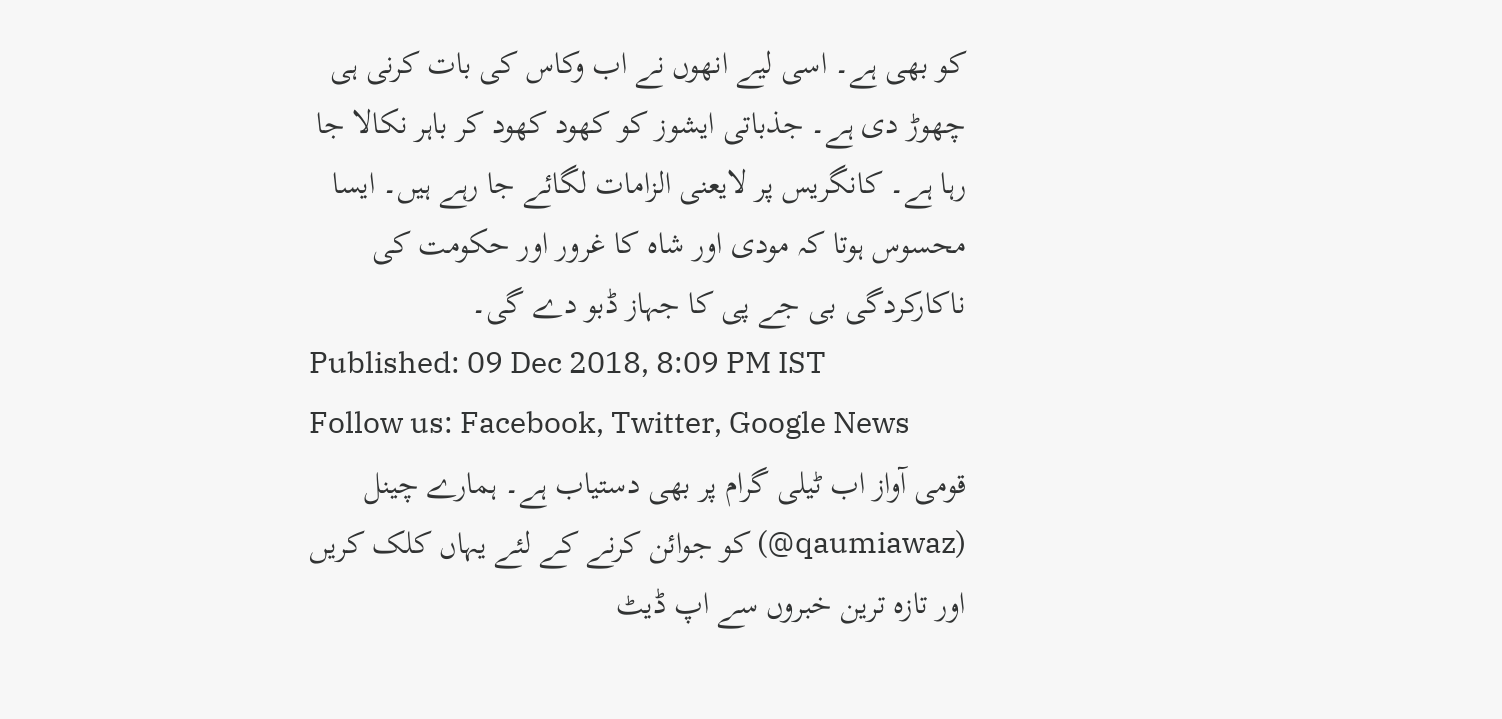کو بھی ہے۔ اسی لیے انھوں نے اب وکاس کی بات کرنی ہی چھوڑ دی ہے۔ جذباتی ایشوز کو کھود کھود کر باہر نکالا جا رہا ہے۔ کانگریس پر لایعنی الزامات لگائے جا رہے ہیں۔ ایسا محسوس ہوتا کہ مودی اور شاہ کا غرور اور حکومت کی ناکارکردگی بی جے پی کا جہاز ڈبو دے گی۔
Published: 09 Dec 2018, 8:09 PM IST
Follow us: Facebook, Twitter, Google News
قومی آواز اب ٹیلی گرام پر بھی دستیاب ہے۔ ہمارے چینل (qaumiawaz@) کو جوائن کرنے کے لئے یہاں کلک کریں اور تازہ ترین خبروں سے اپ ڈیٹ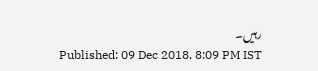رہیں۔
Published: 09 Dec 2018, 8:09 PM IST